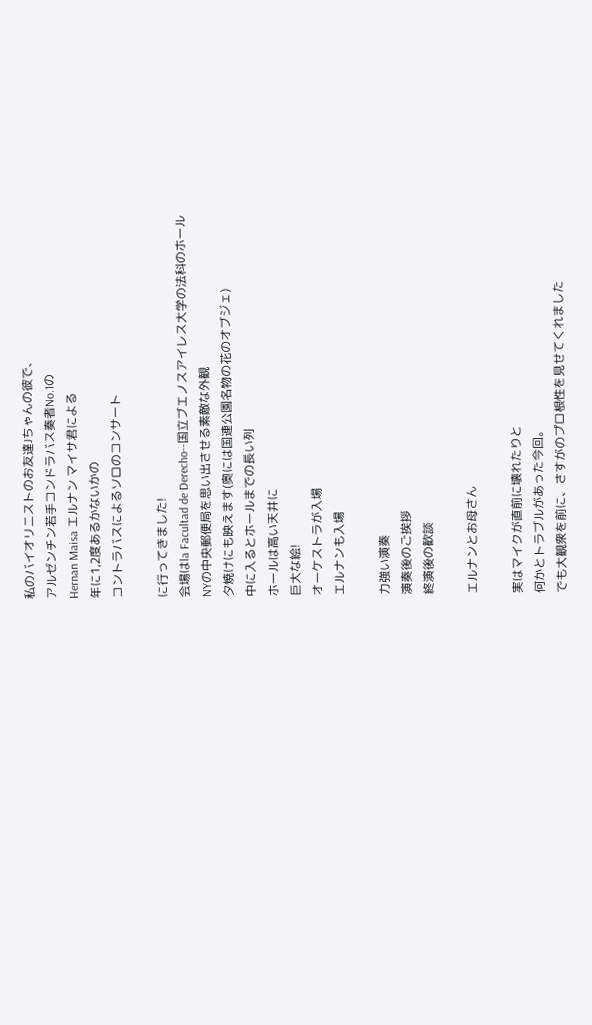私のバイオリニストのお友達Jちゃんの彼で、
アルゼンチン若手コンドラバス奏者No.1の
Hernan Maisa エルナン マイサ君による
年に1,2度あるかないかの
コントラバスによるソロのコンサート

に行ってきました!
会場はla Facultad de Derecho--国立ブエノスアイレス大学の法科のホール
NYの中央郵便局を思い出させる素敵な外観
夕焼けにも映えます(奥には国連公園名物の花のオブジェ)
中に入るとホールまでの長い列
ホールは高い天井に
巨大な絵!
オーケストラが入場
エルナンも入場

力強い演奏
演奏後のご挨拶
終演後の歓談

エルナンとお母さん

実はマイクが直前に壊れたりと
何かとトラブルがあった今回。
でも大観衆を前に、さすがのプロ根性を見せてくれました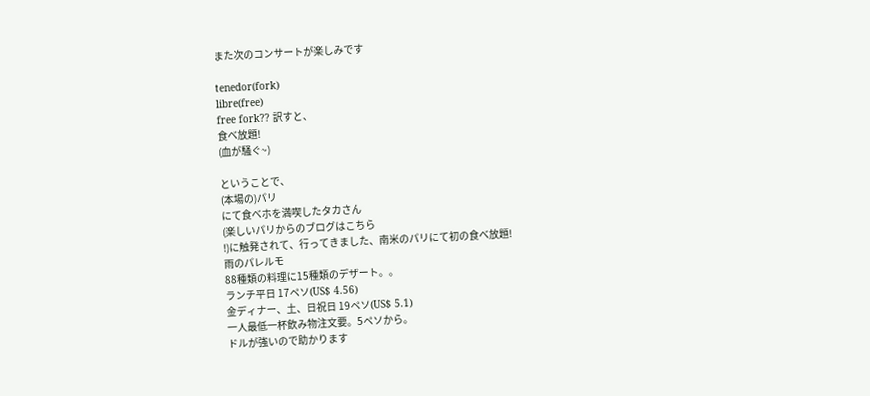また次のコンサートが楽しみです

tenedor(fork)
libre(free)
free fork?? 訳すと、
食べ放題!
(血が騒ぐ~)

ということで、
(本場の)パリ
にて食べホを満喫したタカさん
(楽しいパリからのブログはこちら
!)に触発されて、行ってきました、南米のパリにて初の食べ放題!
雨のパレルモ
88種類の料理に15種類のデザート。。
ランチ平日 17ペソ(US$ 4.56)
金ディナー、土、日祝日 19ペソ(US$ 5.1)
一人最低一杯飲み物注文要。5ペソから。
ドルが強いので助かります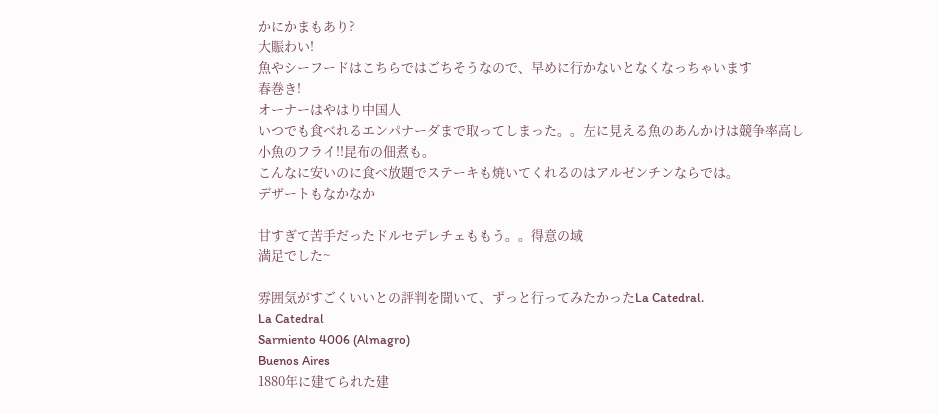かにかまもあり?
大賑わい!
魚やシーフードはこちらではごちそうなので、早めに行かないとなくなっちゃいます
春巻き!
オーナーはやはり中国人
いつでも食べれるエンパナーダまで取ってしまった。。左に見える魚のあんかけは競争率高し
小魚のフライ!!昆布の佃煮も。
こんなに安いのに食べ放題でステーキも焼いてくれるのはアルゼンチンならでは。
デザートもなかなか

甘すぎて苦手だったドルセデレチェももう。。得意の域
満足でした~

雰囲気がすごくいいとの評判を聞いて、ずっと行ってみたかったLa Catedral.
La Catedral
Sarmiento 4006 (Almagro)
Buenos Aires
1880年に建てられた建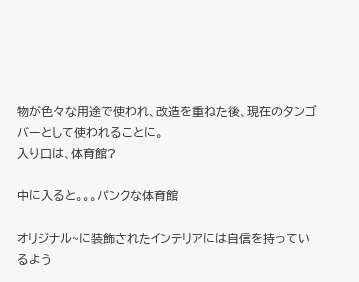物が色々な用途で使われ、改造を重ねた後、現在のタンゴバーとして使われることに。
入り口は、体育館?

中に入ると。。。パンクな体育館

オリジナル~に装飾されたインテリアには自信を持っているよう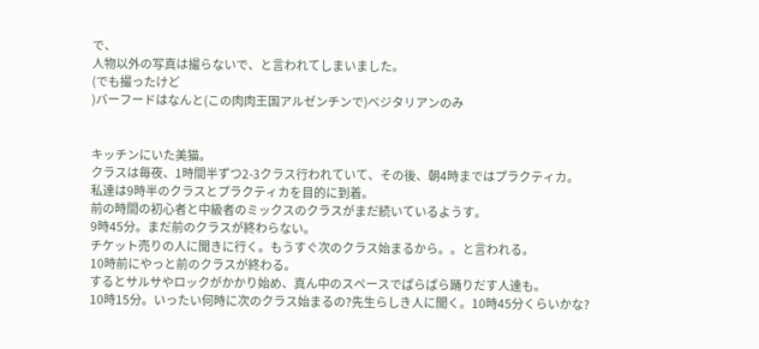で、
人物以外の写真は撮らないで、と言われてしまいました。
(でも撮ったけど
)バーフードはなんと(この肉肉王国アルゼンチンで)ベジタリアンのみ


キッチンにいた美猫。
クラスは毎夜、1時間半ずつ2-3クラス行われていて、その後、朝4時まではプラクティカ。
私達は9時半のクラスとプラクティカを目的に到着。
前の時間の初心者と中級者のミックスのクラスがまだ続いているようす。
9時45分。まだ前のクラスが終わらない。
チケット売りの人に聞きに行く。もうすぐ次のクラス始まるから。。と言われる。
10時前にやっと前のクラスが終わる。
するとサルサやロックがかかり始め、真ん中のスペースでぱらぱら踊りだす人達も。
10時15分。いったい何時に次のクラス始まるの?先生らしき人に聞く。10時45分くらいかな?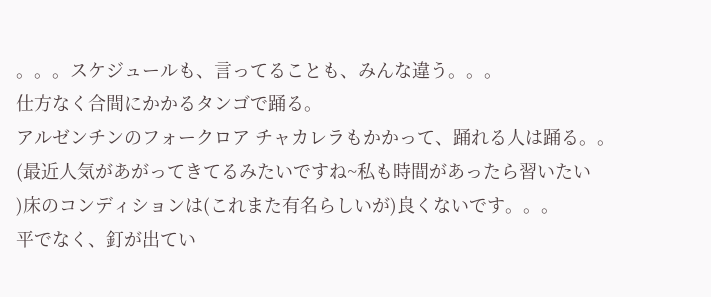。。。スケジュールも、言ってることも、みんな違う。。。
仕方なく合間にかかるタンゴで踊る。
アルゼンチンのフォークロア チャカレラもかかって、踊れる人は踊る。。
(最近人気があがってきてるみたいですね~私も時間があったら習いたい
)床のコンディションは(これまた有名らしいが)良くないです。。。
平でなく、釘が出てい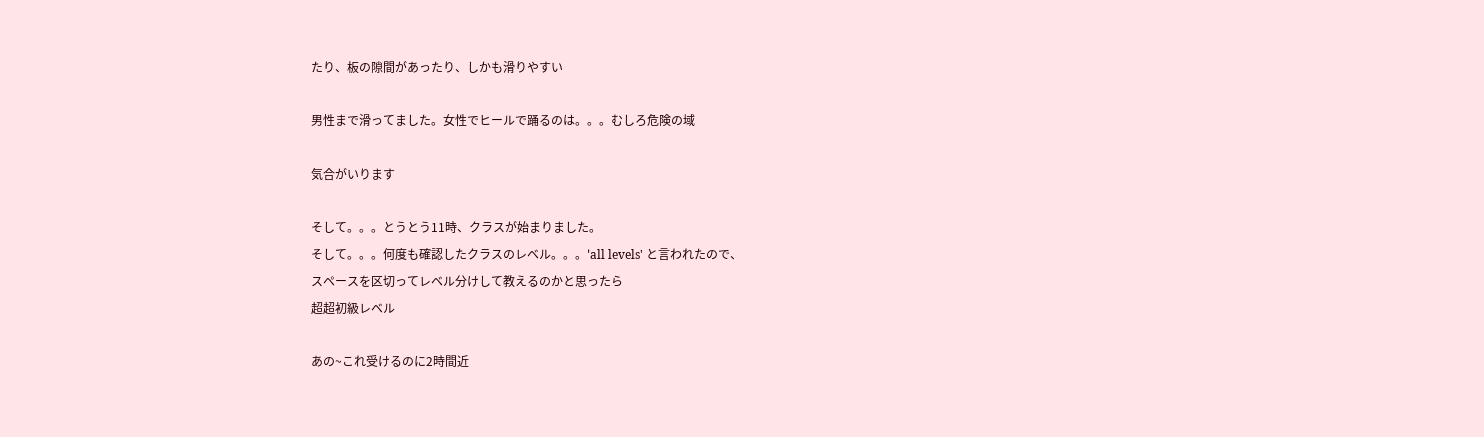たり、板の隙間があったり、しかも滑りやすい

男性まで滑ってました。女性でヒールで踊るのは。。。むしろ危険の域

気合がいります

そして。。。とうとう11時、クラスが始まりました。
そして。。。何度も確認したクラスのレベル。。。'all levels' と言われたので、
スペースを区切ってレベル分けして教えるのかと思ったら
超超初級レベル

あの~これ受けるのに2時間近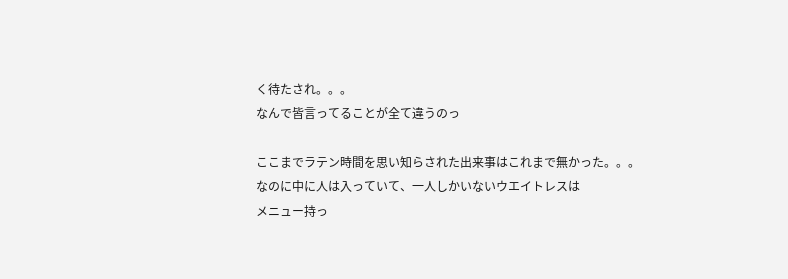く待たされ。。。
なんで皆言ってることが全て違うのっ

ここまでラテン時間を思い知らされた出来事はこれまで無かった。。。
なのに中に人は入っていて、一人しかいないウエイトレスは
メニュー持っ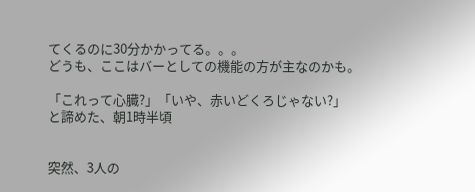てくるのに30分かかってる。。。
どうも、ここはバーとしての機能の方が主なのかも。

「これって心臓?」「いや、赤いどくろじゃない?」
と諦めた、朝1時半頃


突然、3人の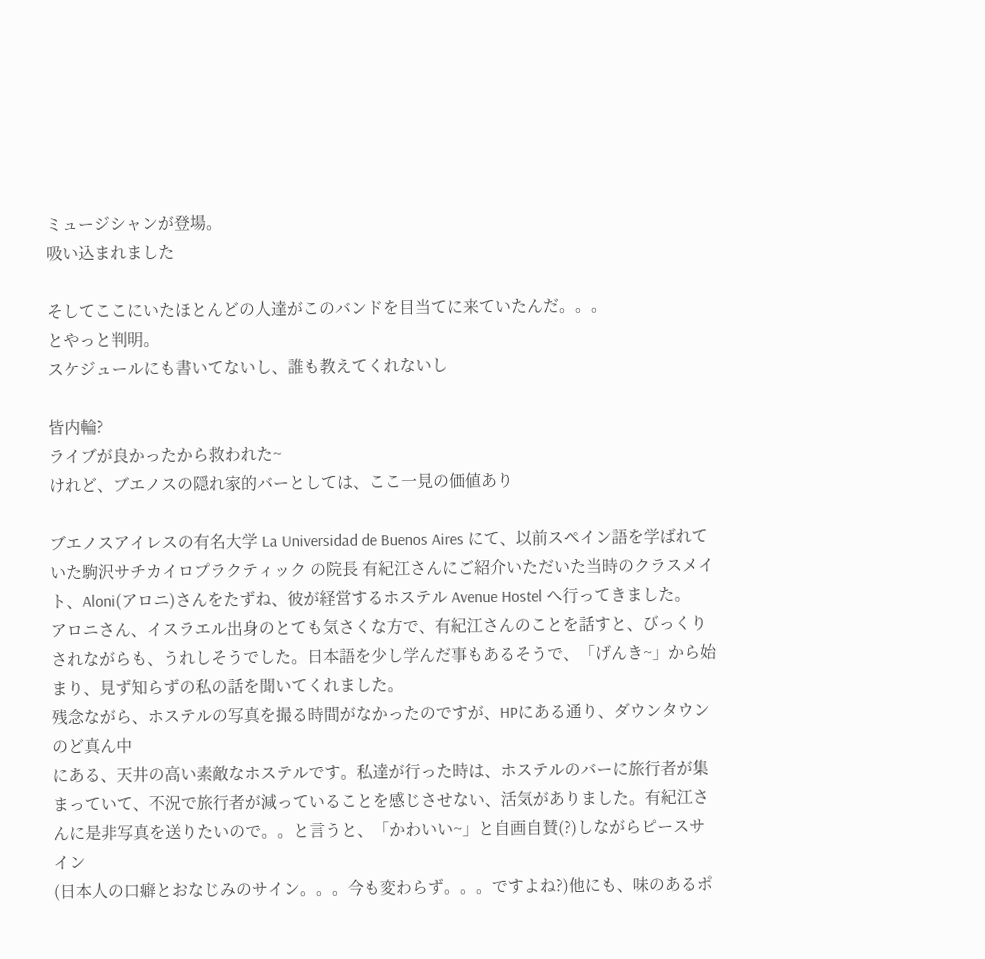ミュージシャンが登場。
吸い込まれました

そしてここにいたほとんどの人達がこのバンドを目当てに来ていたんだ。。。
とやっと判明。
スケジュールにも書いてないし、誰も教えてくれないし

皆内輪?
ライブが良かったから救われた~
けれど、ブエノスの隠れ家的バーとしては、ここ一見の価値あり

ブエノスアイレスの有名大学 La Universidad de Buenos Aires にて、以前スペイン語を学ばれていた駒沢サチカイロプラクティック の院長 有紀江さんにご紹介いただいた当時のクラスメイト、Aloni(アロニ)さんをたずね、彼が経営するホステル Avenue Hostel へ行ってきました。
アロニさん、イスラエル出身のとても気さくな方で、有紀江さんのことを話すと、びっくりされながらも、うれしそうでした。日本語を少し学んだ事もあるそうで、「げんき~」から始まり、見ず知らずの私の話を聞いてくれました。
残念ながら、ホステルの写真を撮る時間がなかったのですが、HPにある通り、ダウンタウンのど真ん中
にある、天井の高い素敵なホステルです。私達が行った時は、ホステルのバーに旅行者が集まっていて、不況で旅行者が減っていることを感じさせない、活気がありました。有紀江さんに是非写真を送りたいので。。と言うと、「かわいい~」と自画自賛(?)しながらピースサイン
(日本人の口癖とおなじみのサイン。。。今も変わらず。。。ですよね?)他にも、味のあるポ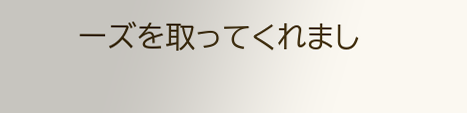ーズを取ってくれまし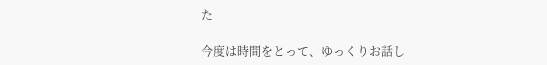た

今度は時間をとって、ゆっくりお話し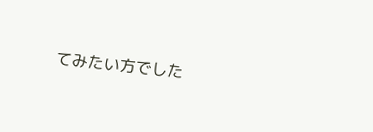てみたい方でした